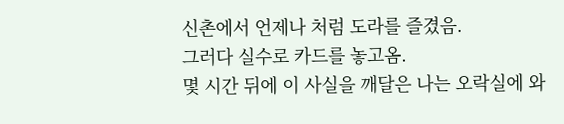신촌에서 언제나 처럼 도라를 즐겼음.
그러다 실수로 카드를 놓고옴.
몇 시간 뒤에 이 사실을 깨달은 나는 오락실에 와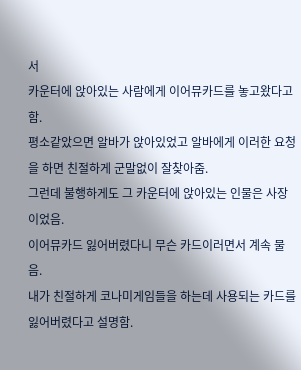서
카운터에 앉아있는 사람에게 이어뮤카드를 놓고왔다고 함.
평소같았으면 알바가 앉아있었고 알바에게 이러한 요청을 하면 친절하게 군말없이 잘찾아줌.
그런데 불행하게도 그 카운터에 앉아있는 인물은 사장이었음.
이어뮤카드 잃어버렸다니 무슨 카드이러면서 계속 물음.
내가 친절하게 코나미게임들을 하는데 사용되는 카드를 잃어버렸다고 설명함.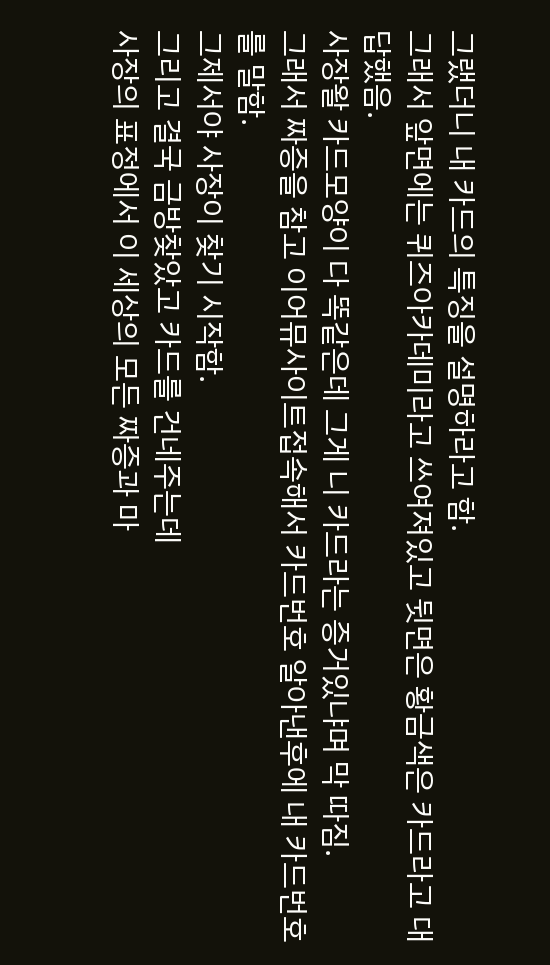그랬더니 내 카드의 특징을 설명하라고 함.
그래서 앞면에는 퀴즈아카데미라고 쓰여져있고 뒷면은 황금색은 카드라고 대답했음.
사장왈 카드모양이 다 똑같은데 그게 니 카드라는 증거있냐며 막 따짐.
그래서 짜증을 참고 이어뮤사이트접속해서 카드번호 알아낸후에 내 카드번호를 말함.
그제서야 사장이 찾기 시작함.
그리고 결국 금방찾았고 카드를 건네주는데
사장의 표정에서 이 세상의 모든 짜증과 마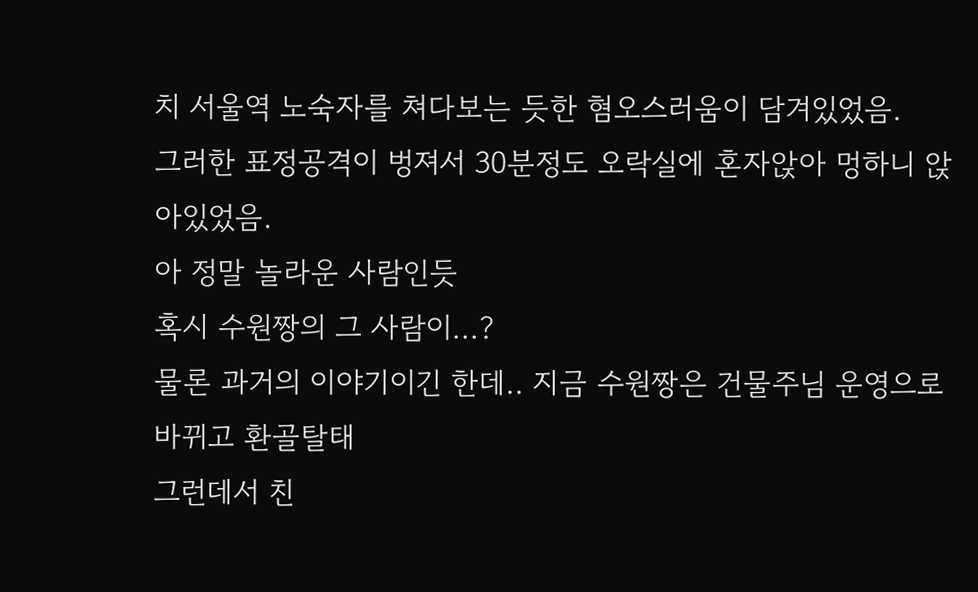치 서울역 노숙자를 쳐다보는 듯한 혐오스러움이 담겨있었음.
그러한 표정공격이 벙져서 30분정도 오락실에 혼자앉아 멍하니 앉아있었음.
아 정말 놀라운 사람인듯
혹시 수원짱의 그 사람이...?
물론 과거의 이야기이긴 한데.. 지금 수원짱은 건물주님 운영으로 바뀌고 환골탈태
그런데서 친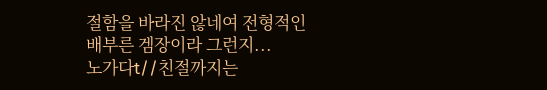절함을 바라진 않네여 전형적인 배부른 겜장이라 그런지...
노가다t//친절까지는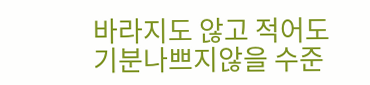바라지도 않고 적어도 기분나쁘지않을 수준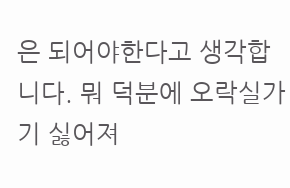은 되어야한다고 생각합니다. 뭐 덕분에 오락실가기 싫어져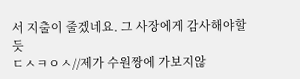서 지출이 줄겠네요. 그 사장에게 감사해야할듯
ㄷㅅㅋㅇㅅ//제가 수원짱에 가보지않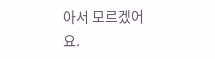아서 모르겠어요.